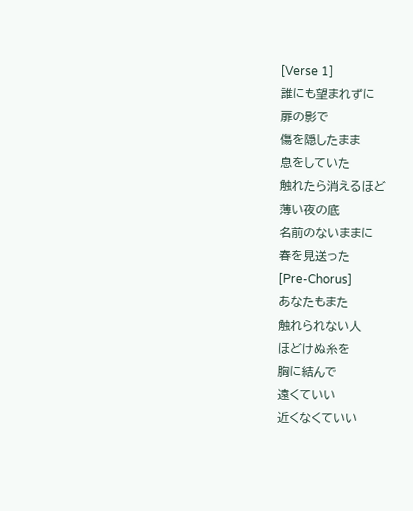[Verse 1]
誰にも望まれずに
扉の影で
傷を隠したまま
息をしていた
触れたら消えるほど
薄い夜の底
名前のないままに
春を見送った
[Pre-Chorus]
あなたもまた
触れられない人
ほどけぬ糸を
胸に結んで
遠くていい
近くなくていい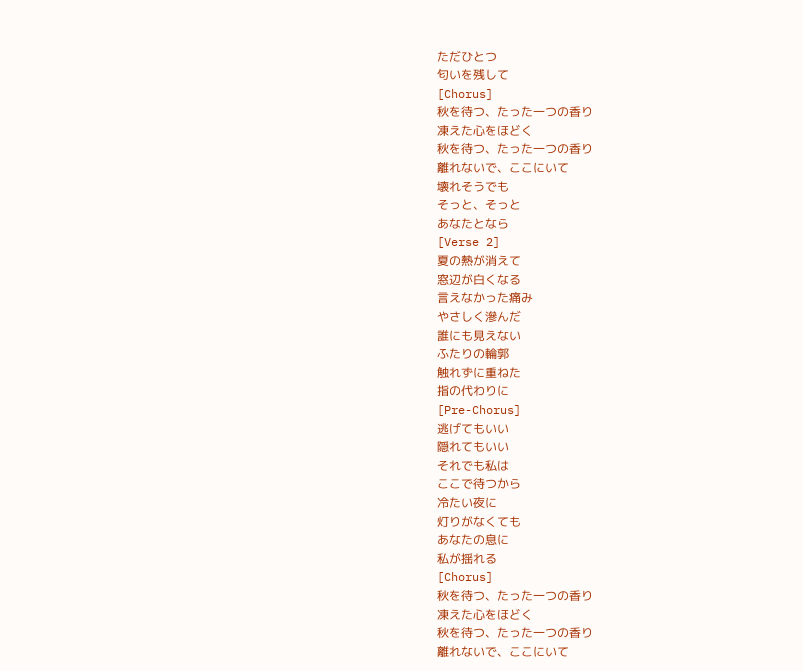ただひとつ
匂いを残して
[Chorus]
秋を待つ、たった一つの香り
凍えた心をほどく
秋を待つ、たった一つの香り
離れないで、ここにいて
壊れそうでも
そっと、そっと
あなたとなら
[Verse 2]
夏の熱が消えて
窓辺が白くなる
言えなかった痛み
やさしく滲んだ
誰にも見えない
ふたりの輪郭
触れずに重ねた
指の代わりに
[Pre-Chorus]
逃げてもいい
隠れてもいい
それでも私は
ここで待つから
冷たい夜に
灯りがなくても
あなたの息に
私が揺れる
[Chorus]
秋を待つ、たった一つの香り
凍えた心をほどく
秋を待つ、たった一つの香り
離れないで、ここにいて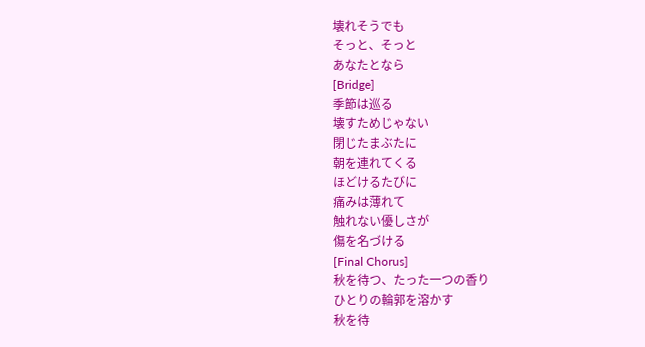壊れそうでも
そっと、そっと
あなたとなら
[Bridge]
季節は巡る
壊すためじゃない
閉じたまぶたに
朝を連れてくる
ほどけるたびに
痛みは薄れて
触れない優しさが
傷を名づける
[Final Chorus]
秋を待つ、たった一つの香り
ひとりの輪郭を溶かす
秋を待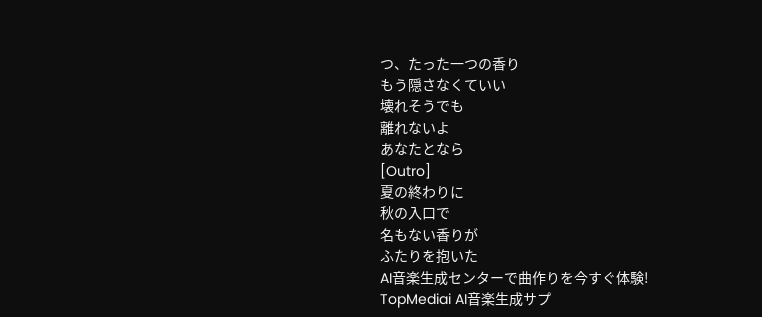つ、たった一つの香り
もう隠さなくていい
壊れそうでも
離れないよ
あなたとなら
[Outro]
夏の終わりに
秋の入口で
名もない香りが
ふたりを抱いた
AI音楽生成センターで曲作りを今すぐ体験!
TopMediai AI音楽生成サプ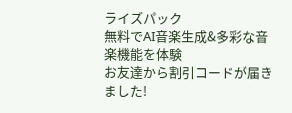ライズパック
無料でAI音楽生成&多彩な音楽機能を体験
お友達から割引コードが届きました!